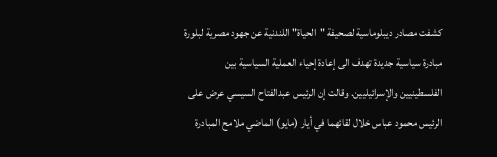كشفت مصادر ديبلوماسية لصحيفة "الحياة" اللندنية عن جهود مصرية لبلورة مبادرة سياسية جديدة تهدف الى إعادة إحياء العملية السياسية بين الفلسطينيين والإسرائيليين. وقالت إن الرئيس عبدالفتاح السيسي عرض على الرئيس محمود عباس خلال لقائهما في أيار (مايو) الماضي ملامح المبادرة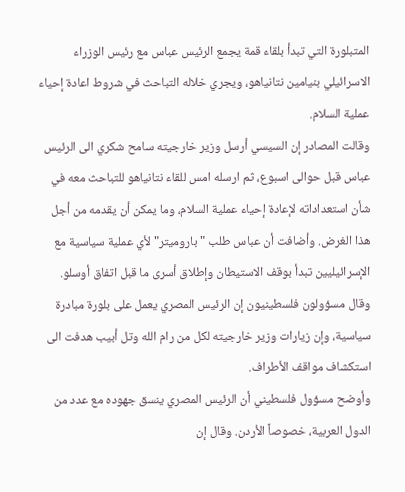المتبلورة التي تبدأ بلقاء قمة يجمع الرئيس عباس مع رئيس الوزراء الاسرائيلي بنيامين نتانياهو، ويجري خلاله التباحث في شروط اعادة إحياء عملية السلام.
وقالت المصادر إن السيسي أرسل وزير خارجيته سامح شكري الى الرئيس عباس قبل حوالى اسبوع، ثم ارسله امس للقاء نتانياهو للتباحث معه في شأن استعداداته لإعادة إحياء عملية السلام، وما يمكن أن يقدمه من أجل هذا الغرض. وأضافت أن عباس طلب "باروميتر" لأي عملية سياسية مع الإسرائيليين تبدأ بوقف الاستيطان وإطلاق أسرى ما قبل اتفاق أوسلو.
وقال مسؤولون فلسطينيون إن الرئيس المصري يعمل على بلورة مبادرة سياسية، وإن زيارات وزير خارجيته لكل من رام الله وتل أبيب هدفت الى استكشاف مواقف الأطراف.
وأوضح مسؤول فلسطيني أن الرئيس المصري ينسق جهوده مع عدد من الدول العربية، خصوصاً الأردن. وقال إن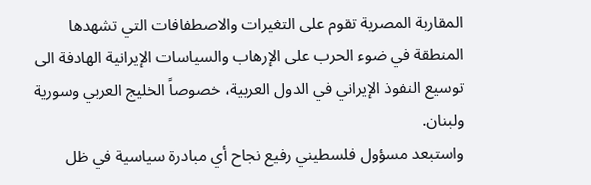المقاربة المصرية تقوم على التغيرات والاصطفافات التي تشهدها المنطقة في ضوء الحرب على الإرهاب والسياسات الإيرانية الهادفة الى توسيع النفوذ الإيراني في الدول العربية، خصوصاً الخليج العربي وسورية ولبنان.
واستبعد مسؤول فلسطيني رفيع نجاح أي مبادرة سياسية في ظل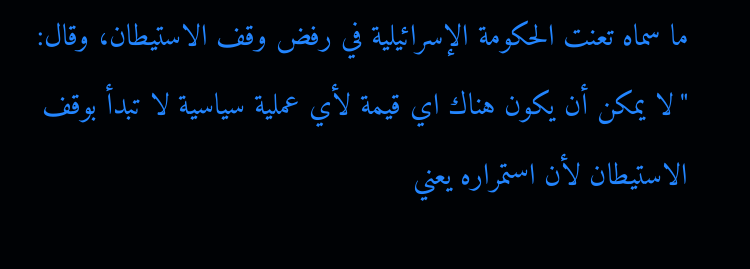ما سماه تعنت الحكومة الإسرائيلية في رفض وقف الاستيطان، وقال: "لا يمكن أن يكون هناك اي قيمة لأي عملية سياسية لا تبدأ بوقف الاستيطان لأن استمراره يعني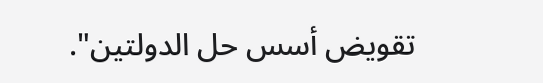تقويض أسس حل الدولتين".